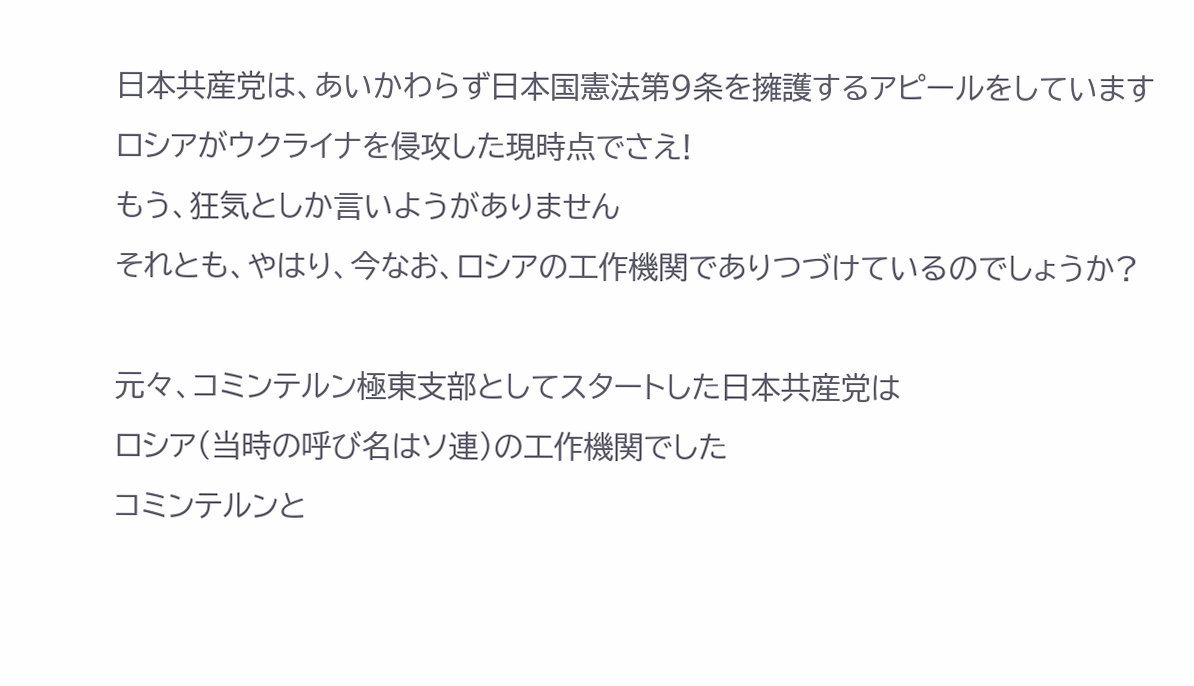日本共産党は、あいかわらず日本国憲法第9条を擁護するアピールをしています
ロシアがウクライナを侵攻した現時点でさえ!
もう、狂気としか言いようがありません
それとも、やはり、今なお、ロシアの工作機関でありつづけているのでしょうか?

元々、コミンテルン極東支部としてスタートした日本共産党は
ロシア(当時の呼び名はソ連)の工作機関でした
コミンテルンと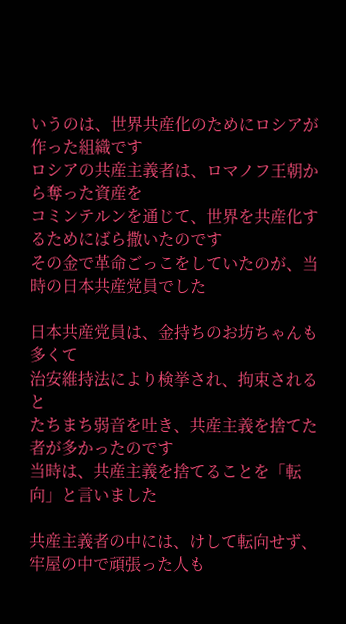いうのは、世界共産化のためにロシアが作った組織です
ロシアの共産主義者は、ロマノフ王朝から奪った資産を
コミンテルンを通じて、世界を共産化するためにばら撒いたのです
その金で革命ごっこをしていたのが、当時の日本共産党員でした

日本共産党員は、金持ちのお坊ちゃんも多くて
治安維持法により検挙され、拘束されると
たちまち弱音を吐き、共産主義を捨てた者が多かったのです
当時は、共産主義を捨てることを「転向」と言いました

共産主義者の中には、けして転向せず、牢屋の中で頑張った人も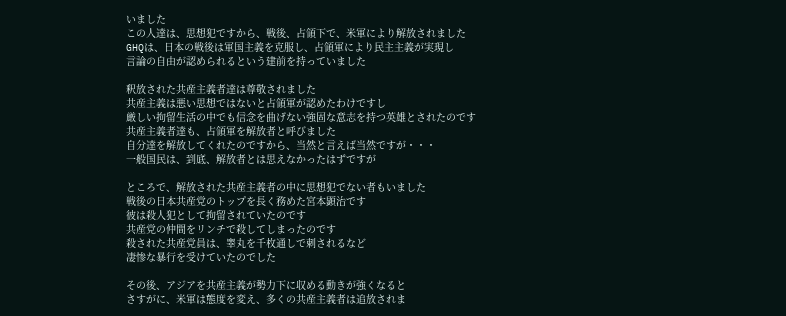いました
この人達は、思想犯ですから、戦後、占領下で、米軍により解放されました
GHQは、日本の戦後は軍国主義を克服し、占領軍により民主主義が実現し
言論の自由が認められるという建前を持っていました

釈放された共産主義者達は尊敬されました
共産主義は悪い思想ではないと占領軍が認めたわけですし
厳しい拘留生活の中でも信念を曲げない強固な意志を持つ英雄とされたのです
共産主義者達も、占領軍を解放者と呼びました
自分達を解放してくれたのですから、当然と言えば当然ですが・・・
一般国民は、到底、解放者とは思えなかったはずですが

ところで、解放された共産主義者の中に思想犯でない者もいました
戦後の日本共産党のトップを長く務めた宮本顕治です
彼は殺人犯として拘留されていたのです
共産党の仲間をリンチで殺してしまったのです
殺された共産党員は、睾丸を千枚通しで刺されるなど
凄惨な暴行を受けていたのでした

その後、アジアを共産主義が勢力下に収める動きが強くなると
さすがに、米軍は態度を変え、多くの共産主義者は追放されま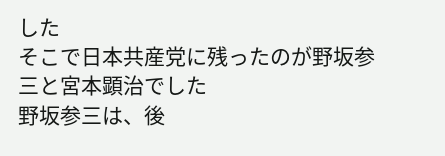した
そこで日本共産党に残ったのが野坂参三と宮本顕治でした
野坂参三は、後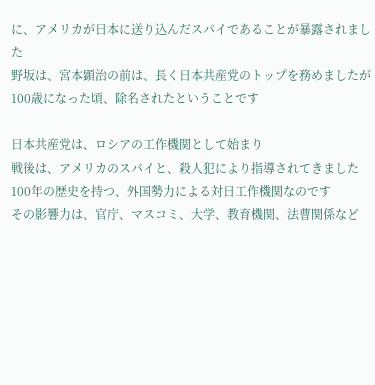に、アメリカが日本に送り込んだスパイであることが暴露されました
野坂は、宮本顕治の前は、長く日本共産党のトップを務めましたが
100歳になった頃、除名されたということです

日本共産党は、ロシアの工作機関として始まり
戦後は、アメリカのスパイと、殺人犯により指導されてきました
100年の歴史を持つ、外国勢力による対日工作機関なのです
その影響力は、官庁、マスコミ、大学、教育機関、法曹関係など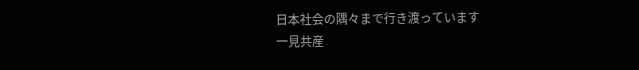日本社会の隅々まで行き渡っています
一見共産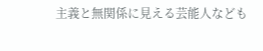主義と無関係に見える芸能人なども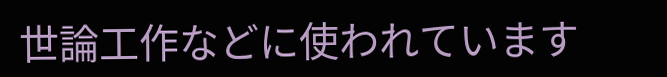世論工作などに使われています